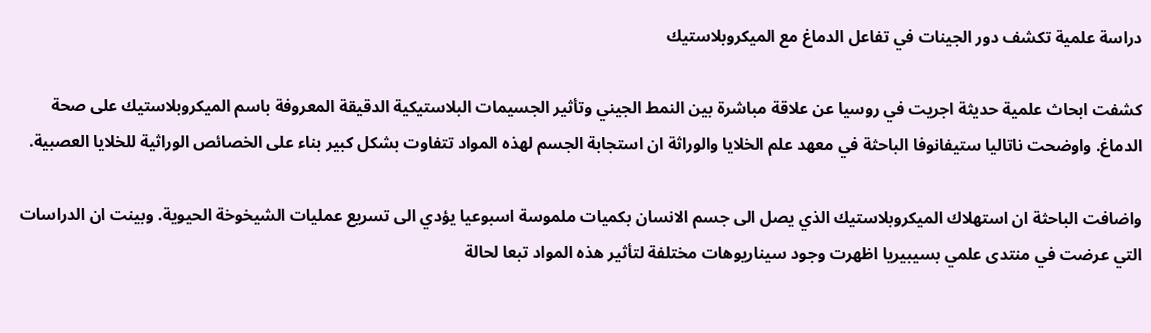دراسة علمية تكشف دور الجينات في تفاعل الدماغ مع الميكروبلاستيك

كشفت ابحاث علمية حديثة اجريت في روسيا عن علاقة مباشرة بين النمط الجيني وتأثير الجسيمات البلاستيكية الدقيقة المعروفة باسم الميكروبلاستيك على صحة الدماغ. واوضحت ناتاليا ستيفانوفا الباحثة في معهد علم الخلايا والوراثة ان استجابة الجسم لهذه المواد تتفاوت بشكل كبير بناء على الخصائص الوراثية للخلايا العصبية.

واضافت الباحثة ان استهلاك الميكروبلاستيك الذي يصل الى جسم الانسان بكميات ملموسة اسبوعيا يؤدي الى تسريع عمليات الشيخوخة الحيوية. وبينت ان الدراسات التي عرضت في منتدى علمي بسيبيريا اظهرت وجود سيناريوهات مختلفة لتأثير هذه المواد تبعا لحالة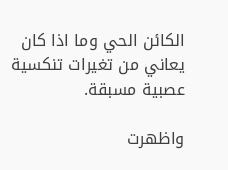الكائن الحي وما اذا كان يعاني من تغيرات تنكسية عصبية مسبقة.

واظهرت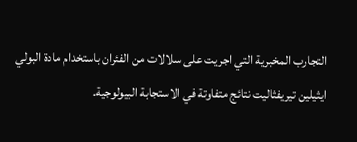التجارب المخبرية التي اجريت على سلالات من الفئران باستخدام مادة البولي ايثيلين تيريفثاليت نتائج متفاوتة في الاستجابة البيولوجية.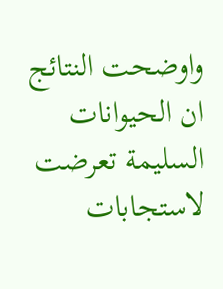واوضحت النتائج ان الحيوانات السليمة تعرضت لاستجابات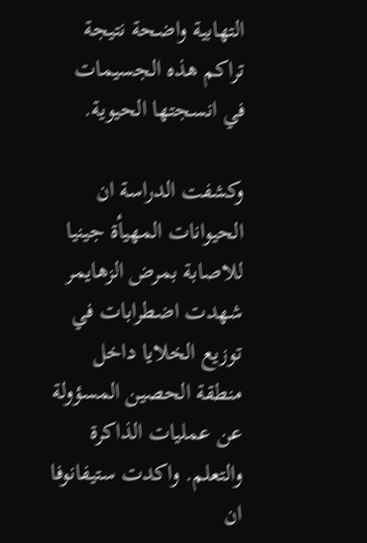التهابية واضحة نتيجة تراكم هذه الجسيمات في انسجتها الحيوية.

وكشفت الدراسة ان الحيوانات المهيأة جينيا للاصابة بمرض الزهايمر شهدت اضطرابات في توزيع الخلايا داخل منطقة الحصين المسؤولة عن عمليات الذاكرة والتعلم. واكدت ستيفانوفا ان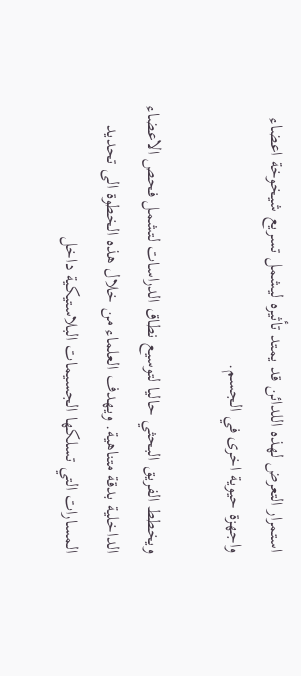استمرار التعرض لهذه اللدائن قد يمتد تأثيره ليشمل تسريع شيخوخة اعضاء واجهزة حيوية اخرى في الجسم.

ويخطط الفريق البحثي حاليا لتوسيع نطاق الدراسات لتشمل فحص الاعضاء الداخلية بدقة متناهية. ويهدف العلماء من خلال هذه الخطوة الى تحديد المسارات التي تسلكها الجسيمات البلاستيكية داخل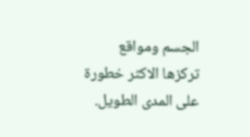الجسم ومواقع تركزها الاكثر خطورة على المدى الطويل.